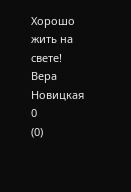Хорошо жить на свете!
Вера Новицкая
0
(0)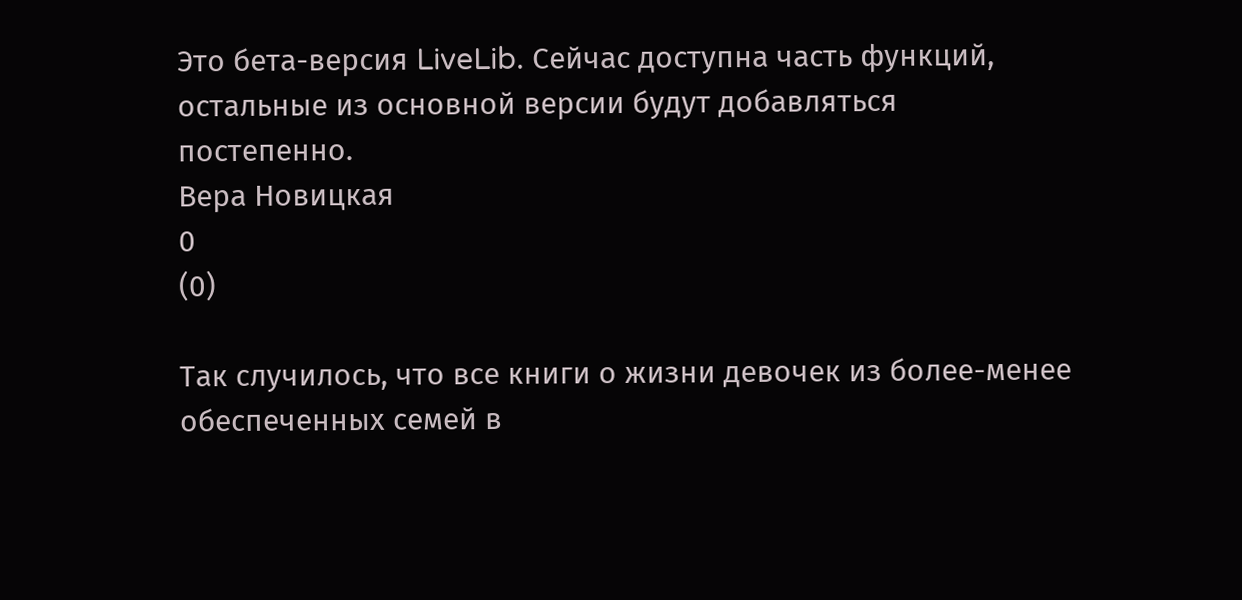Это бета-версия LiveLib. Сейчас доступна часть функций, остальные из основной версии будут добавляться постепенно.
Вера Новицкая
0
(0)

Так случилось, что все книги о жизни девочек из более-менее обеспеченных семей в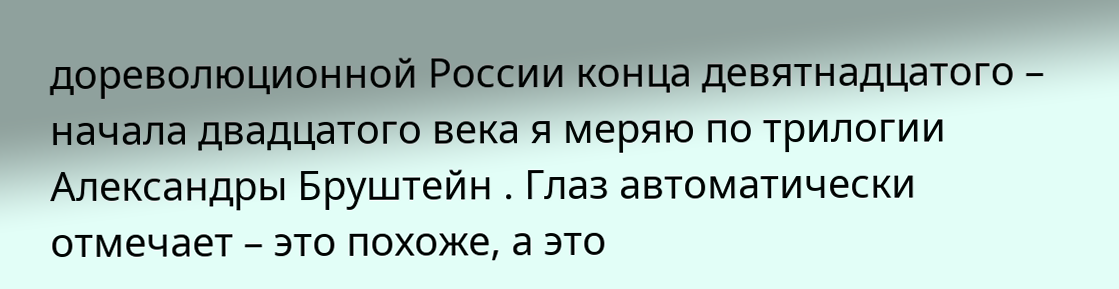дореволюционной России конца девятнадцатого – начала двадцатого века я меряю по трилогии Александры Бруштейн . Глаз автоматически отмечает – это похоже, а это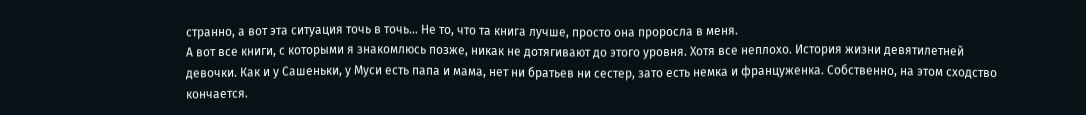странно, а вот эта ситуация точь в точь… Не то, что та книга лучше, просто она проросла в меня.
А вот все книги, с которыми я знакомлюсь позже, никак не дотягивают до этого уровня. Хотя все неплохо. История жизни девятилетней девочки. Как и у Сашеньки, у Муси есть папа и мама, нет ни братьев ни сестер, зато есть немка и француженка. Собственно, на этом сходство кончается.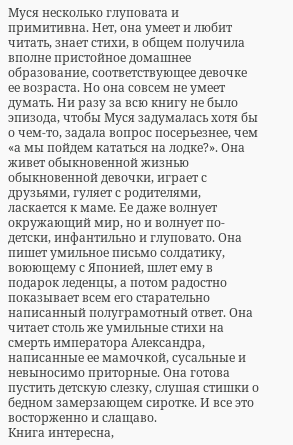Муся несколько глуповата и примитивна. Нет, она умеет и любит читать, знает стихи, в общем получила вполне пристойное домашнее образование, соответствующее девочке ее возраста. Но она совсем не умеет думать. Ни разу за всю книгу не было эпизода, чтобы Муся задумалась хотя бы о чем-то, задала вопрос посерьезнее, чем «а мы пойдем кататься на лодке?». Она живет обыкновенной жизнью обыкновенной девочки, играет с друзьями, гуляет с родителями, ласкается к маме. Ее даже волнует окружающий мир, но и волнует по-детски, инфантильно и глуповато. Она пишет умильное письмо солдатику, воюющему с Японией, шлет ему в подарок леденцы, а потом радостно показывает всем его старательно написанный полуграмотный ответ. Она читает столь же умильные стихи на смерть императора Александра, написанные ее мамочкой, сусальные и невыносимо приторные. Она готова пустить детскую слезку, слушая стишки о бедном замерзающем сиротке. И все это восторженно и слащаво.
Книга интересна,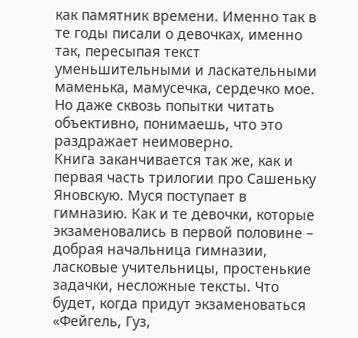как памятник времени. Именно так в те годы писали о девочках, именно так, пересыпая текст уменьшительными и ласкательными маменька, мамусечка, сердечко мое. Но даже сквозь попытки читать объективно, понимаешь, что это раздражает неимоверно.
Книга заканчивается так же, как и первая часть трилогии про Сашеньку Яновскую. Муся поступает в гимназию. Как и те девочки, которые экзаменовались в первой половине – добрая начальница гимназии, ласковые учительницы, простенькие задачки, несложные тексты. Что будет, когда придут экзаменоваться «Фейгель, Гуз,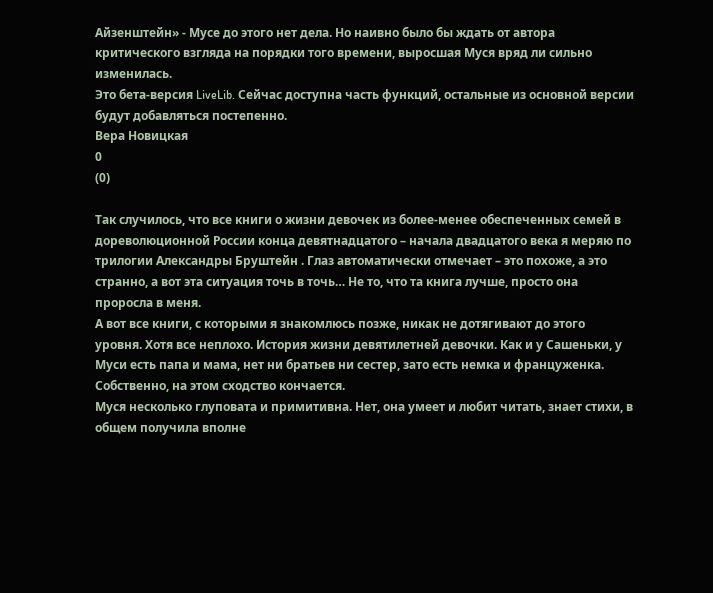Айзенштейн» - Мусе до этого нет дела. Но наивно было бы ждать от автора критического взгляда на порядки того времени, выросшая Муся вряд ли сильно изменилась.
Это бета-версия LiveLib. Сейчас доступна часть функций, остальные из основной версии будут добавляться постепенно.
Вера Новицкая
0
(0)

Так случилось, что все книги о жизни девочек из более-менее обеспеченных семей в дореволюционной России конца девятнадцатого – начала двадцатого века я меряю по трилогии Александры Бруштейн . Глаз автоматически отмечает – это похоже, а это странно, а вот эта ситуация точь в точь… Не то, что та книга лучше, просто она проросла в меня.
А вот все книги, с которыми я знакомлюсь позже, никак не дотягивают до этого уровня. Хотя все неплохо. История жизни девятилетней девочки. Как и у Сашеньки, у Муси есть папа и мама, нет ни братьев ни сестер, зато есть немка и француженка. Собственно, на этом сходство кончается.
Муся несколько глуповата и примитивна. Нет, она умеет и любит читать, знает стихи, в общем получила вполне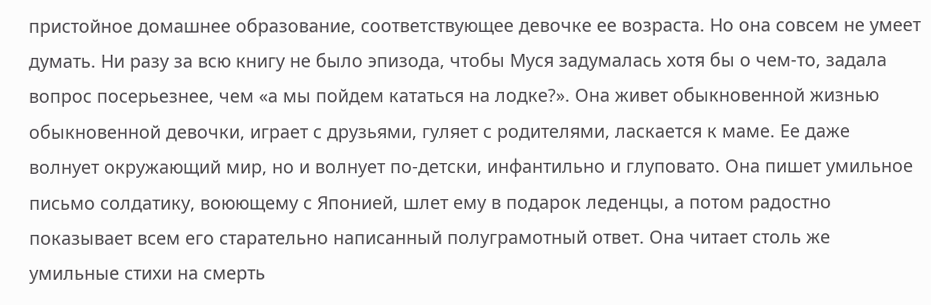пристойное домашнее образование, соответствующее девочке ее возраста. Но она совсем не умеет думать. Ни разу за всю книгу не было эпизода, чтобы Муся задумалась хотя бы о чем-то, задала вопрос посерьезнее, чем «а мы пойдем кататься на лодке?». Она живет обыкновенной жизнью обыкновенной девочки, играет с друзьями, гуляет с родителями, ласкается к маме. Ее даже волнует окружающий мир, но и волнует по-детски, инфантильно и глуповато. Она пишет умильное письмо солдатику, воюющему с Японией, шлет ему в подарок леденцы, а потом радостно показывает всем его старательно написанный полуграмотный ответ. Она читает столь же умильные стихи на смерть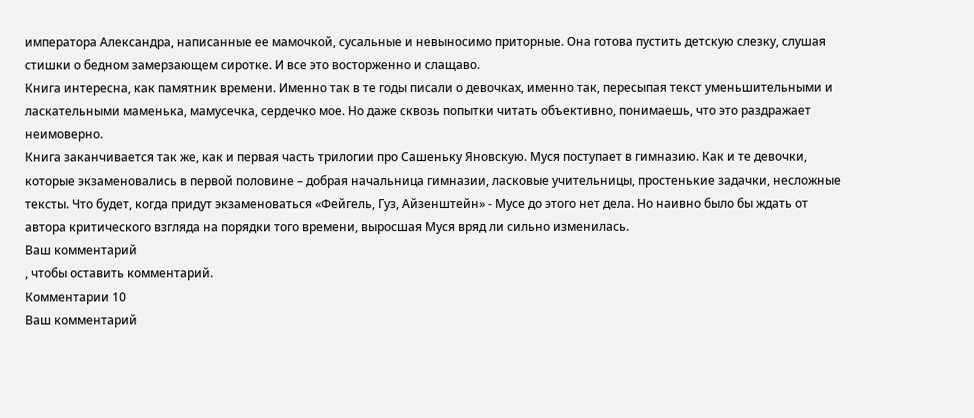императора Александра, написанные ее мамочкой, сусальные и невыносимо приторные. Она готова пустить детскую слезку, слушая стишки о бедном замерзающем сиротке. И все это восторженно и слащаво.
Книга интересна, как памятник времени. Именно так в те годы писали о девочках, именно так, пересыпая текст уменьшительными и ласкательными маменька, мамусечка, сердечко мое. Но даже сквозь попытки читать объективно, понимаешь, что это раздражает неимоверно.
Книга заканчивается так же, как и первая часть трилогии про Сашеньку Яновскую. Муся поступает в гимназию. Как и те девочки, которые экзаменовались в первой половине – добрая начальница гимназии, ласковые учительницы, простенькие задачки, несложные тексты. Что будет, когда придут экзаменоваться «Фейгель, Гуз, Айзенштейн» - Мусе до этого нет дела. Но наивно было бы ждать от автора критического взгляда на порядки того времени, выросшая Муся вряд ли сильно изменилась.
Ваш комментарий
, чтобы оставить комментарий.
Комментарии 10
Ваш комментарий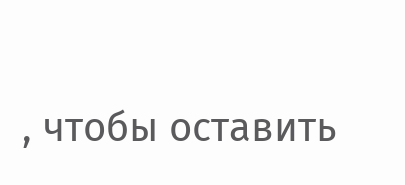, чтобы оставить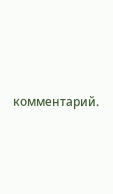комментарий.